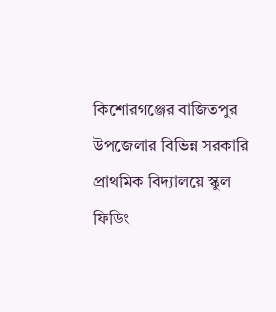কিশোরগঞ্জের বাজিতপুর উপজেলার বিভিন্ন সরকারি প্রাথমিক বিদ্যালয়ে স্কুল ফিডিং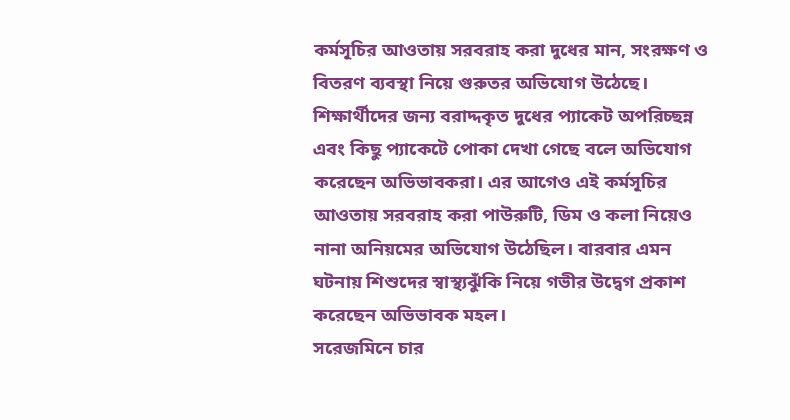কর্মসূচির আওতায় সরবরাহ করা দুধের মান, সংরক্ষণ ও বিতরণ ব্যবস্থা নিয়ে গুরুতর অভিযোগ উঠেছে। শিক্ষার্থীদের জন্য বরাদ্দকৃত দুধের প্যাকেট অপরিচ্ছন্ন এবং কিছু প্যাকেটে পোকা দেখা গেছে বলে অভিযোগ করেছেন অভিভাবকরা। এর আগেও এই কর্মসূচির আওতায় সরবরাহ করা পাউরুটি, ডিম ও কলা নিয়েও নানা অনিয়মের অভিযোগ উঠেছিল। বারবার এমন ঘটনায় শিশুদের স্বাস্থ্যঝুঁকি নিয়ে গভীর উদ্বেগ প্রকাশ করেছেন অভিভাবক মহল।
সরেজমিনে চার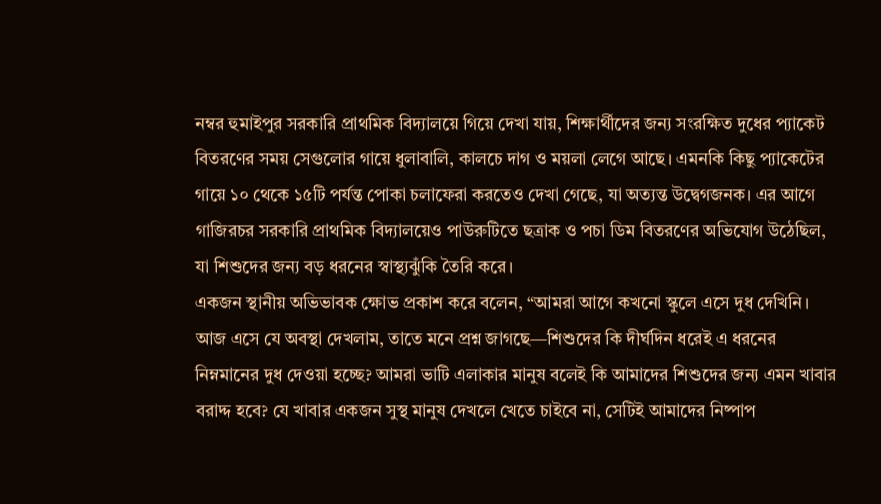নম্বর হুমাইপুর সরকারি প্রাথমিক বিদ্যালয়ে গিয়ে দেখা যায়, শিক্ষার্থীদের জন্য সংরক্ষিত দুধের প্যাকেট বিতরণের সময় সেগুলোর গায়ে ধুলাবালি, কালচে দাগ ও ময়লা লেগে আছে। এমনকি কিছু প্যাকেটের গায়ে ১০ থেকে ১৫টি পর্যন্ত পোকা চলাফেরা করতেও দেখা গেছে, যা অত্যন্ত উদ্বেগজনক। এর আগে গাজিরচর সরকারি প্রাথমিক বিদ্যালয়েও পাউরুটিতে ছত্রাক ও পচা ডিম বিতরণের অভিযোগ উঠেছিল, যা শিশুদের জন্য বড় ধরনের স্বাস্থ্যঝুঁকি তৈরি করে।
একজন স্থানীয় অভিভাবক ক্ষোভ প্রকাশ করে বলেন, “আমরা আগে কখনো স্কুলে এসে দুধ দেখিনি। আজ এসে যে অবস্থা দেখলাম, তাতে মনে প্রশ্ন জাগছে—শিশুদের কি দীর্ঘদিন ধরেই এ ধরনের নিম্নমানের দুধ দেওয়া হচ্ছে? আমরা ভাটি এলাকার মানুষ বলেই কি আমাদের শিশুদের জন্য এমন খাবার বরাদ্দ হবে? যে খাবার একজন সুস্থ মানুষ দেখলে খেতে চাইবে না, সেটিই আমাদের নিষ্পাপ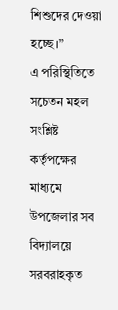শিশুদের দেওয়া হচ্ছে।”
এ পরিস্থিতিতে সচেতন মহল সংশ্লিষ্ট কর্তৃপক্ষের মাধ্যমে উপজেলার সব বিদ্যালয়ে সরবরাহকৃত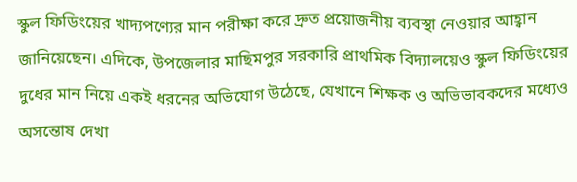স্কুল ফিডিংয়ের খাদ্যপণ্যের মান পরীক্ষা করে দ্রুত প্রয়োজনীয় ব্যবস্থা নেওয়ার আহ্বান জানিয়েছেন। এদিকে, উপজেলার মাছিমপুর সরকারি প্রাথমিক বিদ্যালয়েও স্কুল ফিডিংয়ের দুধের মান নিয়ে একই ধরনের অভিযোগ উঠেছে, যেখানে শিক্ষক ও অভিভাবকদের মধ্যেও অসন্তোষ দেখা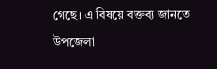গেছে। এ বিষয়ে বক্তব্য জানতে উপজেলা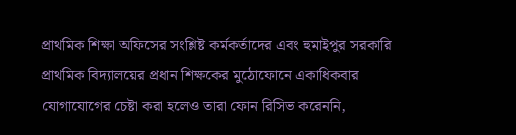প্রাথমিক শিক্ষা অফিসের সংশ্লিষ্ট কর্মকর্তাদের এবং হুমাইপুর সরকারি প্রাথমিক বিদ্যালয়ের প্রধান শিক্ষকের মুঠোফোনে একাধিকবার যোগাযোগের চেষ্টা করা হলেও তারা ফোন রিসিভ করেননি,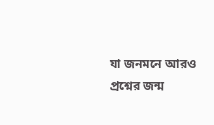যা জনমনে আরও প্রশ্নের জন্ম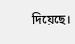দিয়েছে।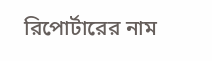রিপোর্টারের নাম